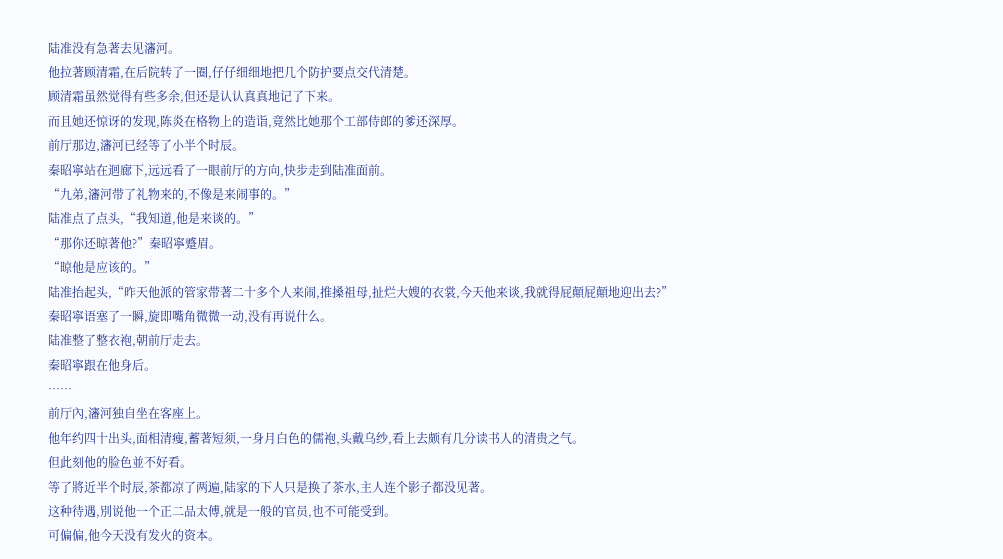陆准没有急著去见瀋河。
他拉著顾清霜,在后院转了一圈,仔仔细细地把几个防护要点交代清楚。
顾清霜虽然觉得有些多余,但还是认认真真地记了下来。
而且她还惊讶的发现,陈炎在格物上的造诣,竟然比她那个工部侍郎的爹还深厚。
前厅那边,瀋河已经等了小半个时辰。
秦昭寧站在迴廊下,远远看了一眼前厅的方向,快步走到陆准面前。
“九弟,瀋河带了礼物来的,不像是来闹事的。”
陆准点了点头,“我知道,他是来谈的。”
“那你还晾著他?”秦昭寧蹙眉。
“晾他是应该的。”
陆准抬起头,“昨天他派的管家带著二十多个人来闹,推搡祖母,扯烂大嫂的衣裳,今天他来谈,我就得屁顛屁顛地迎出去?”
秦昭寧语塞了一瞬,旋即嘴角微微一动,没有再说什么。
陆准整了整衣袍,朝前厅走去。
秦昭寧跟在他身后。
……
前厅內,瀋河独自坐在客座上。
他年约四十出头,面相清瘦,蓄著短须,一身月白色的儒袍,头戴乌纱,看上去颇有几分读书人的清贵之气。
但此刻他的脸色並不好看。
等了將近半个时辰,茶都凉了两遍,陆家的下人只是换了茶水,主人连个影子都没见著。
这种待遇,別说他一个正二品太傅,就是一般的官员,也不可能受到。
可偏偏,他今天没有发火的资本。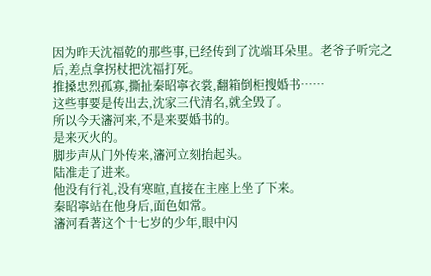因为昨天沈福乾的那些事,已经传到了沈端耳朵里。老爷子听完之后,差点拿拐杖把沈福打死。
推搡忠烈孤寡,撕扯秦昭寧衣裳,翻箱倒柜搜婚书……
这些事要是传出去,沈家三代清名,就全毁了。
所以今天瀋河来,不是来要婚书的。
是来灭火的。
脚步声从门外传来,瀋河立刻抬起头。
陆准走了进来。
他没有行礼,没有寒暄,直接在主座上坐了下来。
秦昭寧站在他身后,面色如常。
瀋河看著这个十七岁的少年,眼中闪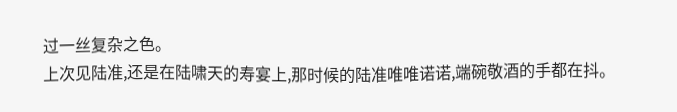过一丝复杂之色。
上次见陆准,还是在陆啸天的寿宴上,那时候的陆准唯唯诺诺,端碗敬酒的手都在抖。